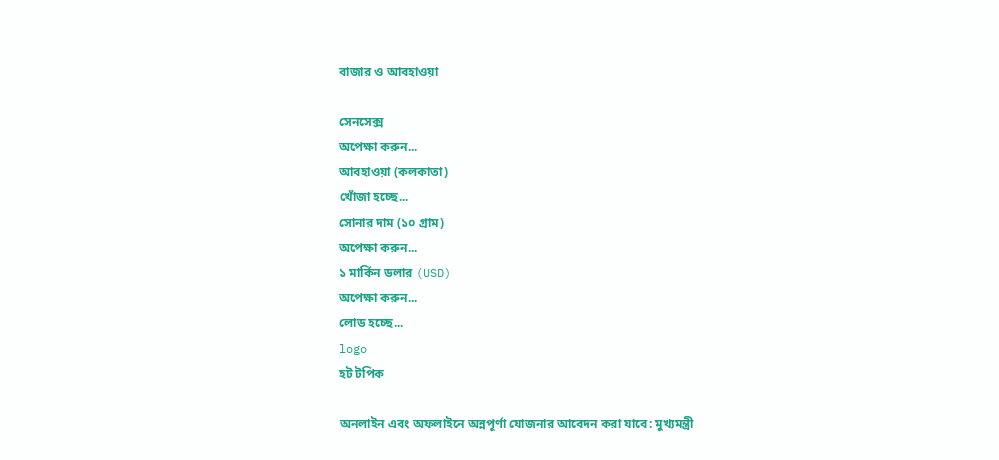বাজার ও আবহাওয়া

সেনসেক্স
অপেক্ষা করুন...
আবহাওয়া (কলকাতা)
খোঁজা হচ্ছে...
সোনার দাম (১০ গ্রাম)
অপেক্ষা করুন...
১ মার্কিন ডলার (USD)
অপেক্ষা করুন...
লোড হচ্ছে...
logo
হট টপিক

অনলাইন এবং অফলাইনে অন্নপূর্ণা যোজনার আবেদন করা যাবে: মুখ্যমন্ত্রী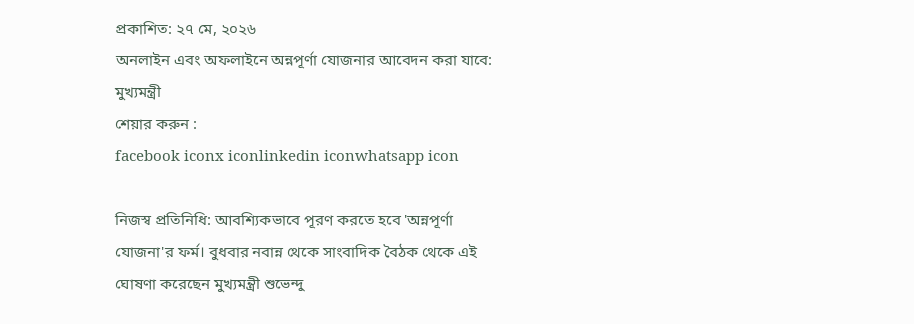প্রকাশিত: ২৭ মে, ২০২৬
অনলাইন এবং অফলাইনে অন্নপূর্ণা যোজনার আবেদন করা যাবে: মুখ্যমন্ত্রী
শেয়ার করুন :
facebook iconx iconlinkedin iconwhatsapp icon

নিজস্ব প্রতিনিধি: আবশ্যিকভাবে পূরণ করতে হবে 'অন্নপূর্ণা যোজনা'র ফর্ম। বুধবার নবান্ন থেকে সাংবাদিক বৈঠক থেকে এই ঘোষণা করেছেন মুখ্যমন্ত্রী শুভেন্দু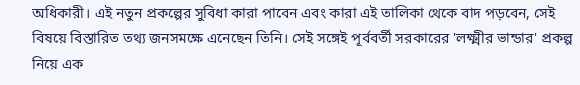অধিকারী। এই নতুন প্রকল্পের সুবিধা কারা পাবেন এবং কারা এই তালিকা থেকে বাদ পড়বেন, সেই বিষয়ে বিস্তারিত তথ্য জনসমক্ষে এনেছেন তিনি। সেই সঙ্গেই পূর্ববর্তী সরকারের 'লক্ষ্মীর ভান্ডার' প্রকল্প নিয়ে এক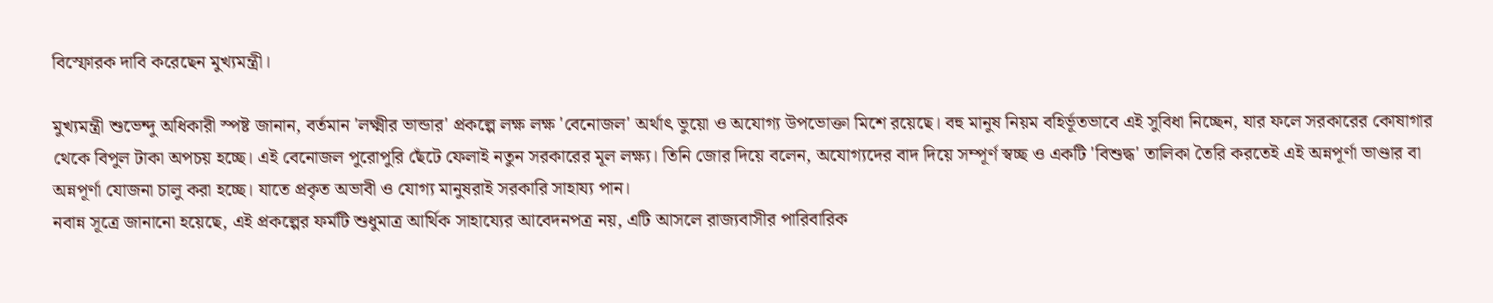বিস্ফোরক দাবি করেছেন মুখ্যমন্ত্রী।

মুখ্যমন্ত্রী শুভেন্দু অধিকারী স্পষ্ট জানান, বর্তমান 'লক্ষ্মীর ভান্ডার' প্রকল্পে লক্ষ লক্ষ 'বেনোজল' অর্থাৎ ভুয়ো ও অযোগ্য উপভোক্তা মিশে রয়েছে। বহু মানুষ নিয়ম বহির্ভূতভাবে এই সুবিধা নিচ্ছেন, যার ফলে সরকারের কোষাগার থেকে বিপুল টাকা অপচয় হচ্ছে। এই বেনোজল পুরোপুরি ছেঁটে ফেলাই নতুন সরকারের মূল লক্ষ্য। তিনি জোর দিয়ে বলেন, অযোগ্যদের বাদ দিয়ে সম্পূর্ণ স্বচ্ছ ও একটি 'বিশুদ্ধ' তালিকা তৈরি করতেই এই অন্নপূর্ণা ভাণ্ডার বা অন্নপূর্ণা যোজনা চালু করা হচ্ছে। যাতে প্রকৃত অভাবী ও যোগ্য মানুষরাই সরকারি সাহায্য পান।
নবান্ন সূত্রে জানানো হয়েছে, এই প্রকল্পের ফর্মটি শুধুমাত্র আর্থিক সাহায্যের আবেদনপত্র নয়, এটি আসলে রাজ্যবাসীর পারিবারিক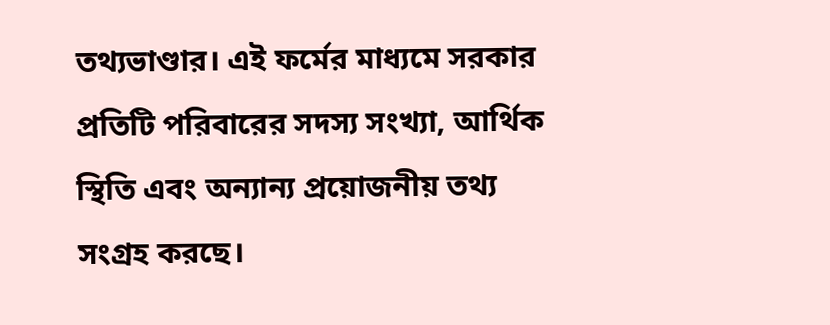তথ্যভাণ্ডার। এই ফর্মের মাধ্যমে সরকার প্রতিটি পরিবারের সদস্য সংখ্যা, আর্থিক স্থিতি এবং অন্যান্য প্রয়োজনীয় তথ্য সংগ্রহ করছে।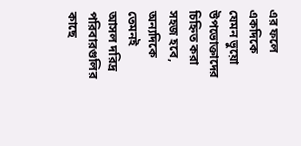এর ফলে একদিকে যেমন ভুয়ো উপভোক্তাদের চিহ্নিত করা সহজ হবে, অন্যদিকে তেমনই আসল দরিদ্র পরিবারগুলির কাছে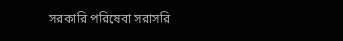সরকারি পরিষেবা সরাসরি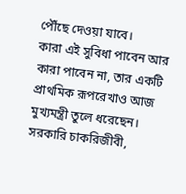পৌঁছে দেওয়া যাবে।
কারা এই সুবিধা পাবেন আর কারা পাবেন না, তার একটি প্রাথমিক রূপরেখাও আজ মুখ্যমন্ত্রী তুলে ধরেছেন। সরকারি চাকরিজীবী,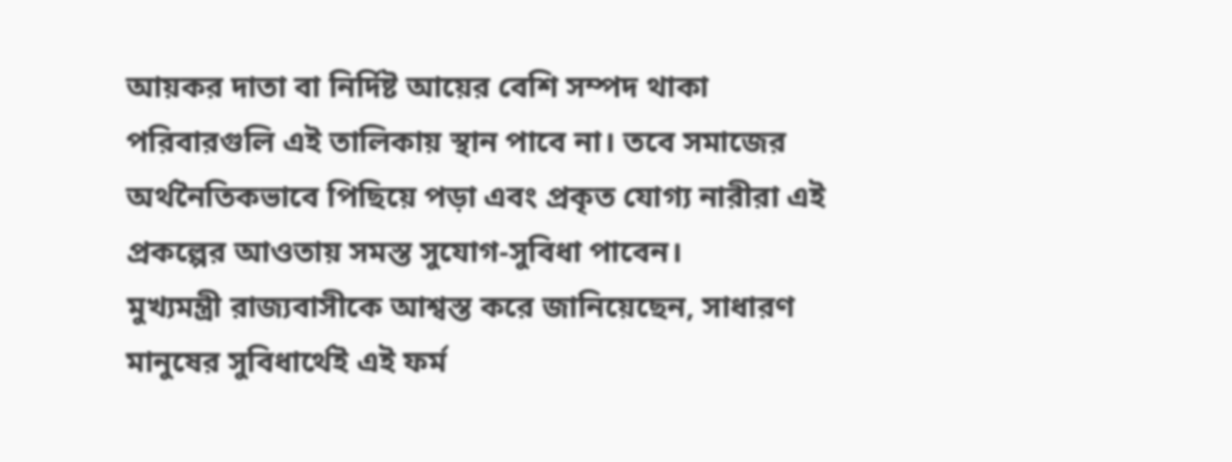আয়কর দাতা বা নির্দিষ্ট আয়ের বেশি সম্পদ থাকা পরিবারগুলি এই তালিকায় স্থান পাবে না। তবে সমাজের অর্থনৈতিকভাবে পিছিয়ে পড়া এবং প্রকৃত যোগ্য নারীরা এই প্রকল্পের আওতায় সমস্ত সুযোগ-সুবিধা পাবেন।
মুখ্যমন্ত্রী রাজ্যবাসীকে আশ্বস্ত করে জানিয়েছেন, সাধারণ মানুষের সুবিধার্থেই এই ফর্ম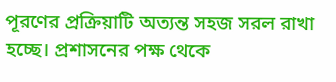পূরণের প্রক্রিয়াটি অত্যন্ত সহজ সরল রাখা হচ্ছে। প্রশাসনের পক্ষ থেকে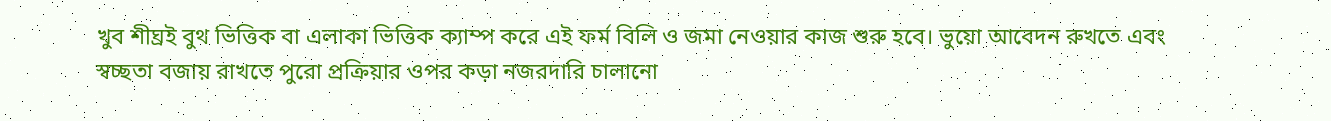খুব শীঘ্রই বুথ ভিত্তিক বা এলাকা ভিত্তিক ক্যাম্প করে এই ফর্ম বিলি ও জমা নেওয়ার কাজ শুরু হবে। ভুয়ো আবেদন রুখতে এবং স্বচ্ছতা বজায় রাখতে পুরো প্রক্রিয়ার ওপর কড়া নজরদারি চালানো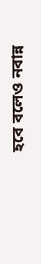হবে বলেও নবান্ন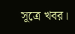সূত্রে খবর।